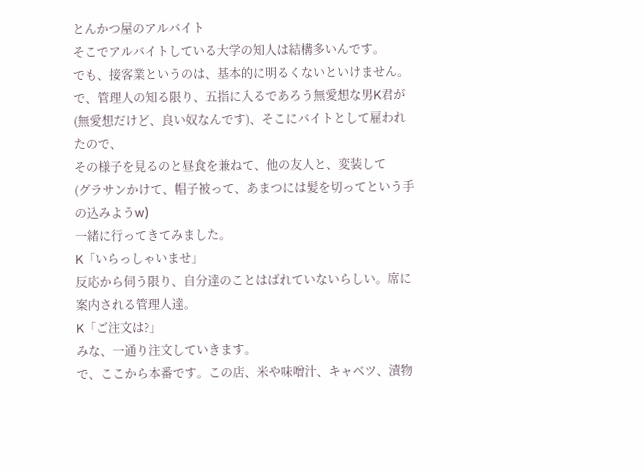とんかつ屋のアルバイト
そこでアルバイトしている大学の知人は結構多いんです。
でも、接客業というのは、基本的に明るくないといけません。
で、管理人の知る限り、五指に入るであろう無愛想な男K君が
(無愛想だけど、良い奴なんです)、そこにバイトとして雇われたので、
その様子を見るのと昼食を兼ねて、他の友人と、変装して
(グラサンかけて、帽子被って、あまつには髪を切ってという手の込みようw)
一緒に行ってきてみました。
K「いらっしゃいませ」
反応から伺う限り、自分達のことはばれていないらしい。席に案内される管理人達。
K「ご注文は?」
みな、一通り注文していきます。
で、ここから本番です。この店、米や味噌汁、キャベツ、漬物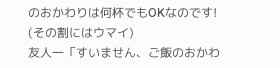のおかわりは何杯でもOKなのです!
(その割にはウマイ)
友人一「すいません、ご飯のおかわ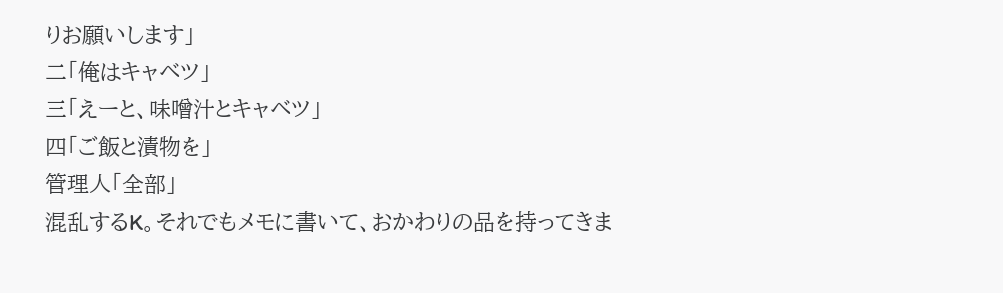りお願いします」
二「俺はキャベツ」
三「えーと、味噌汁とキャベツ」
四「ご飯と漬物を」
管理人「全部」
混乱するK。それでもメモに書いて、おかわりの品を持ってきま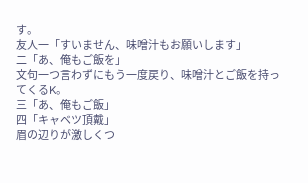す。
友人一「すいません、味噌汁もお願いします」
二「あ、俺もご飯を」
文句一つ言わずにもう一度戻り、味噌汁とご飯を持ってくるK。
三「あ、俺もご飯」
四「キャベツ頂戴」
眉の辺りが激しくつ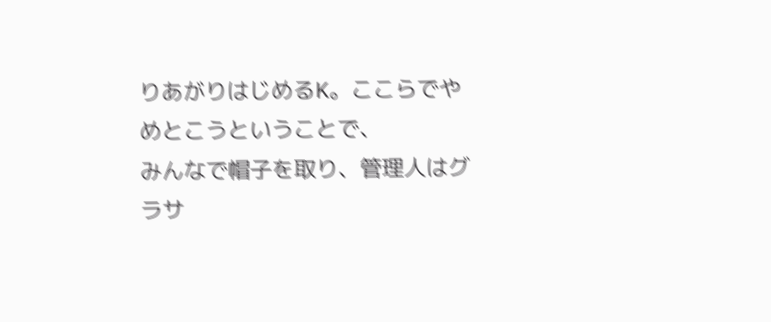りあがりはじめるK。ここらでやめとこうということで、
みんなで帽子を取り、管理人はグラサ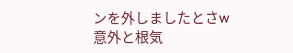ンを外しましたとさw
意外と根気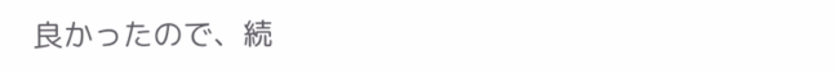良かったので、続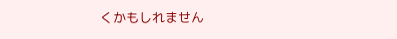くかもしれません